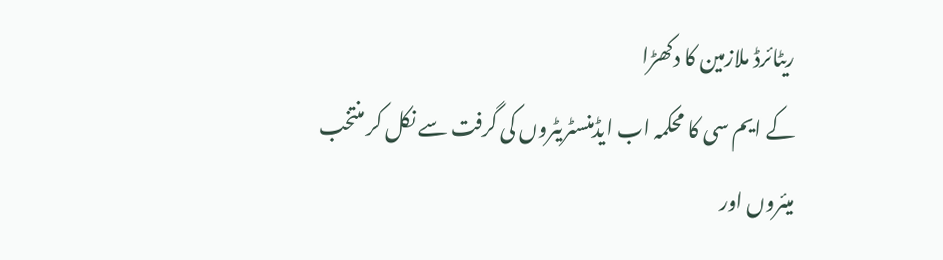ریٹائرڈ ملازمین کا دکھڑا
کے ایم سی کا محکمہ اب ایڈمنسٹریٹروں کی گرفت سے نکل کر منتخب میئروں اور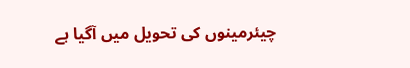چیئرمینوں کی تحویل میں آگیا ہے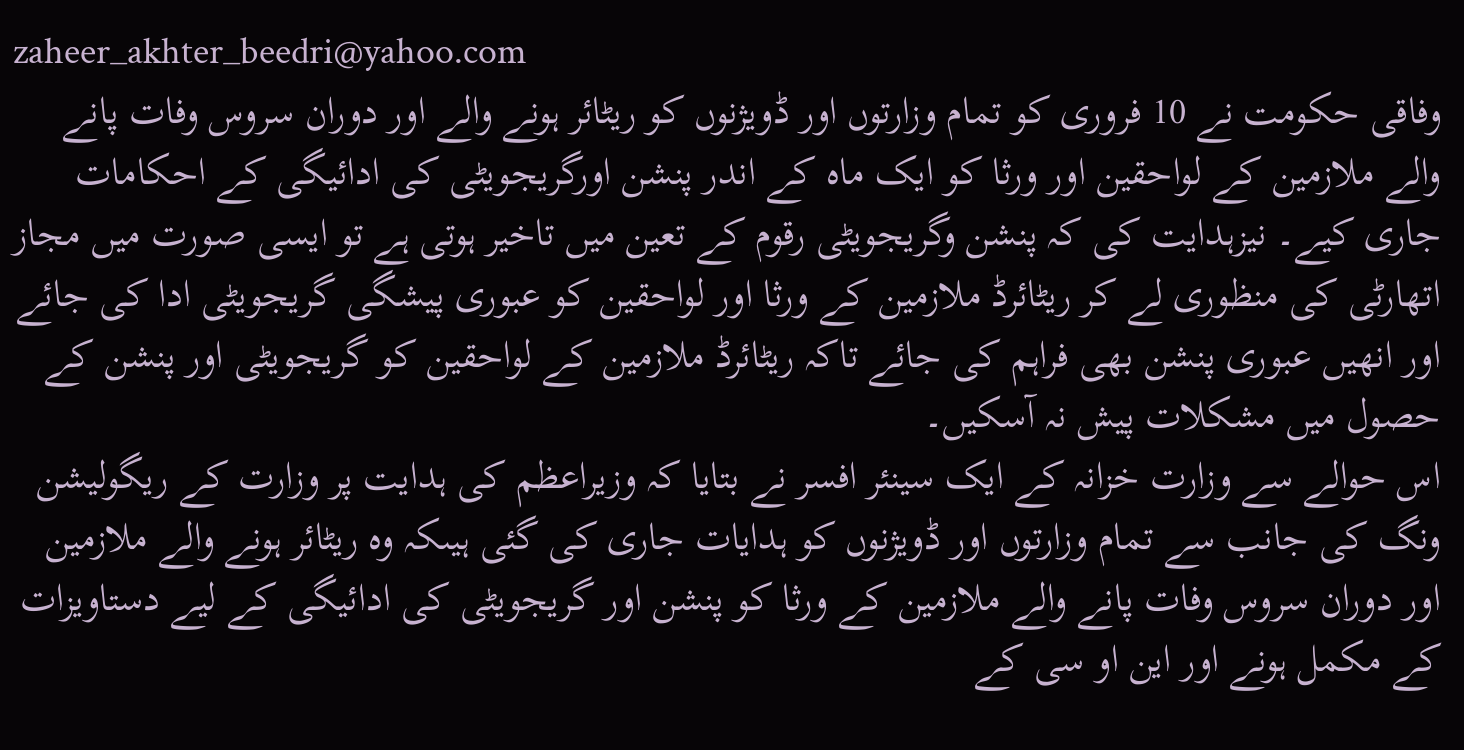zaheer_akhter_beedri@yahoo.com
وفاقی حکومت نے 10 فروری کو تمام وزارتوں اور ڈویژنوں کو ریٹائر ہونے والے اور دوران سروس وفات پانے والے ملازمین کے لواحقین اور ورثا کو ایک ماہ کے اندر پنشن اورگریجویٹی کی ادائیگی کے احکامات جاری کیے۔ نیزہدایت کی کہ پنشن وگریجویٹی رقوم کے تعین میں تاخیر ہوتی ہے تو ایسی صورت میں مجاز اتھارٹی کی منظوری لے کر ریٹائرڈ ملازمین کے ورثا اور لواحقین کو عبوری پیشگی گریجویٹی ادا کی جائے اور انھیں عبوری پنشن بھی فراہم کی جائے تاکہ ریٹائرڈ ملازمین کے لواحقین کو گریجویٹی اور پنشن کے حصول میں مشکلات پیش نہ آسکیں۔
اس حوالے سے وزارت خزانہ کے ایک سینئر افسر نے بتایا کہ وزیراعظم کی ہدایت پر وزارت کے ریگولیشن ونگ کی جانب سے تمام وزارتوں اور ڈویژنوں کو ہدایات جاری کی گئی ہیںکہ وہ ریٹائر ہونے والے ملازمین اور دوران سروس وفات پانے والے ملازمین کے ورثا کو پنشن اور گریجویٹی کی ادائیگی کے لیے دستاویزات کے مکمل ہونے اور این او سی کے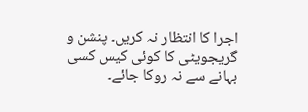اجرا کا انتظار نہ کریں۔ پنشن و گریجویٹی کا کوئی کیس کسی بہانے سے نہ روکا جائے۔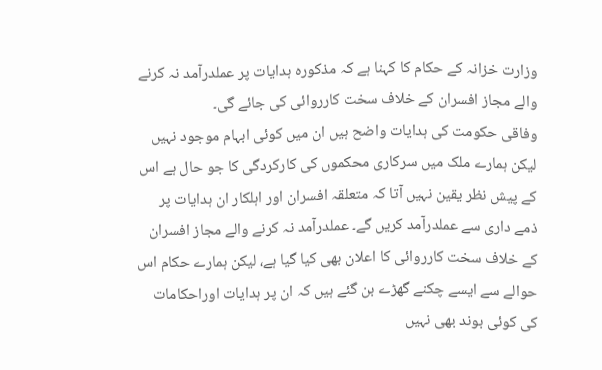وزارت خزانہ کے حکام کا کہنا ہے کہ مذکورہ ہدایات پر عملدرآمد نہ کرنے والے مجاز افسران کے خلاف سخت کارروائی کی جائے گی۔
وفاقی حکومت کی ہدایات واضح ہیں ان میں کوئی ابہام موجود نہیں لیکن ہمارے ملک میں سرکاری محکموں کی کارکردگی کا جو حال ہے اس کے پیش نظر یقین نہیں آتا کہ متعلقہ افسران اور اہلکار ان ہدایات پر ذمے داری سے عملدرآمد کریں گے۔ عملدرآمد نہ کرنے والے مجاز افسران کے خلاف سخت کارروائی کا اعلان بھی کیا گیا ہے، لیکن ہمارے حکام اس حوالے سے ایسے چکنے گھڑے بن گئے ہیں کہ ان پر ہدایات اوراحکامات کی کوئی بوند بھی نہیں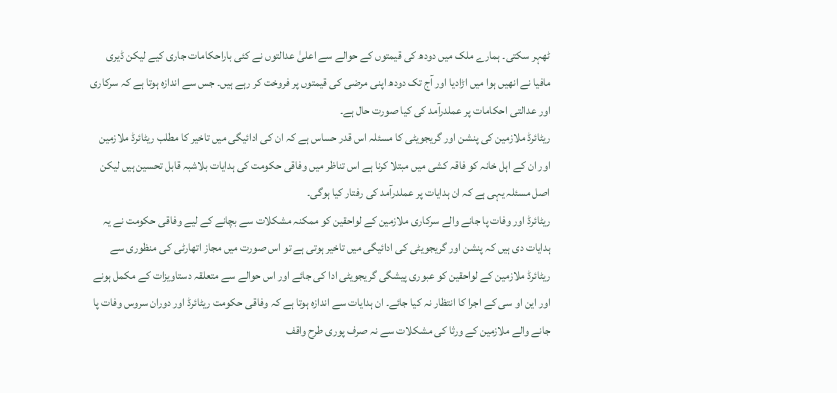ٹھہر سکتی۔ ہمارے ملک میں دودھ کی قیمتوں کے حوالے سے اعلیٰ عدالتوں نے کئی باراحکامات جاری کیے لیکن ڈیری مافیا نے انھیں ہوا میں اڑادیا اور آج تک دودھ اپنی مرضی کی قیمتوں پر فروخت کر رہے ہیں۔ جس سے اندازہ ہوتا ہے کہ سرکاری اور عدالتی احکامات پر عملدرآمد کی کیا صورت حال ہے۔
ریٹائرڈ ملازمین کی پنشن اور گریجویٹی کا مسئلہ اس قدر حساس ہے کہ ان کی ادائیگی میں تاخیر کا مطلب ریٹائرڈ ملازمین اور ان کے اہل خانہ کو فاقہ کشی میں مبتلا کرنا ہے اس تناظر میں وفاقی حکومت کی ہدایات بلاشبہ قابل تحسین ہیں لیکن اصل مسئلہ یہی ہے کہ ان ہدایات پر عملدرآمد کی رفتار کیا ہوگی۔
ریٹائرڈ اور وفات پا جانے والے سرکاری ملازمین کے لواحقین کو ممکنہ مشکلات سے بچانے کے لیے وفاقی حکومت نے یہ ہدایات دی ہیں کہ پنشن اور گریجویٹی کی ادائیگی میں تاخیر ہوتی ہے تو اس صورت میں مجاز اتھارٹی کی منظوری سے ریٹائرڈ ملازمین کے لواحقین کو عبوری پیشگی گریجویٹی ادا کی جائے اور اس حوالے سے متعلقہ دستاویزات کے مکمل ہونے اور این او سی کے اجرا کا انتظار نہ کیا جائے۔ ان ہدایات سے اندازہ ہوتا ہے کہ وفاقی حکومت ریٹائرڈ اور دوران سروس وفات پا جانے والے ملازمین کے ورثا کی مشکلات سے نہ صرف پوری طرح واقف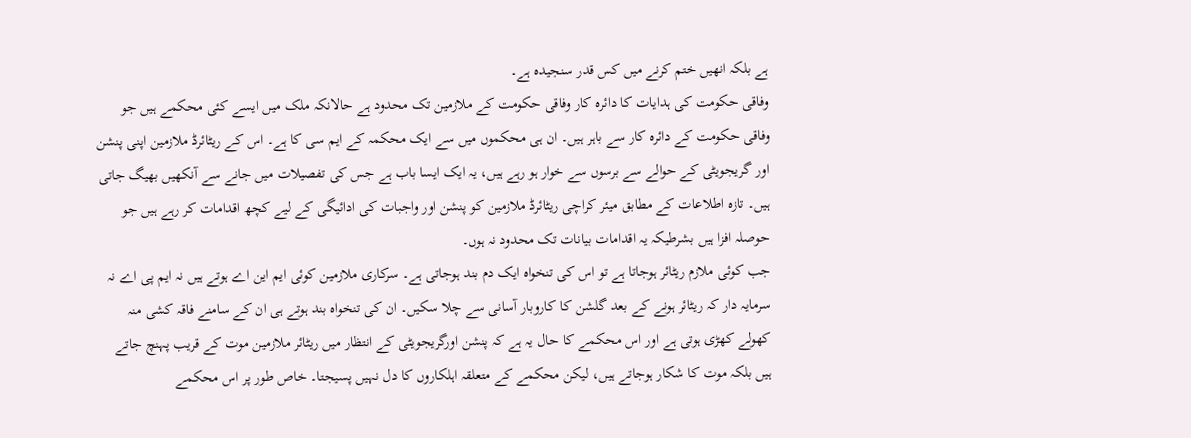ہے بلکہ انھیں ختم کرنے میں کس قدر سنجیدہ ہے۔
وفاقی حکومت کی ہدایات کا دائرہ کار وفاقی حکومت کے ملازمین تک محدود ہے حالانکہ ملک میں ایسے کئی محکمے ہیں جو وفاقی حکومت کے دائرہ کار سے باہر ہیں۔ ان ہی محکموں میں سے ایک محکمہ کے ایم سی کا ہے۔ اس کے ریٹائرڈ ملازمین اپنی پنشن اور گریجویٹی کے حوالے سے برسوں سے خوار ہو رہے ہیں، یہ ایک ایسا باب ہے جس کی تفصیلات میں جانے سے آنکھیں بھیگ جاتی ہیں۔ تازہ اطلاعات کے مطابق میئر کراچی ریٹائرڈ ملازمین کو پنشن اور واجبات کی ادائیگی کے لیے کچھ اقدامات کر رہے ہیں جو حوصلہ افزا ہیں بشرطیکہ یہ اقدامات بیانات تک محدود نہ ہوں۔
جب کوئی ملازم ریٹائر ہوجاتا ہے تو اس کی تنخواہ ایک دم بند ہوجاتی ہے۔ سرکاری ملازمین کوئی ایم این اے ہوتے ہیں نہ ایم پی اے نہ سرمایہ دار کہ ریٹائر ہونے کے بعد گلشن کا کاروبار آسانی سے چلا سکیں۔ ان کی تنخواہ بند ہوتے ہی ان کے سامنے فاقہ کشی منہ کھولے کھڑی ہوتی ہے اور اس محکمے کا حال یہ ہے کہ پنشن اورگریجویٹی کے انتظار میں ریٹائر ملازمین موت کے قریب پہنچ جاتے ہیں بلکہ موت کا شکار ہوجاتے ہیں، لیکن محکمے کے متعلقہ اہلکاروں کا دل نہیں پسیجتا۔ خاص طور پر اس محکمے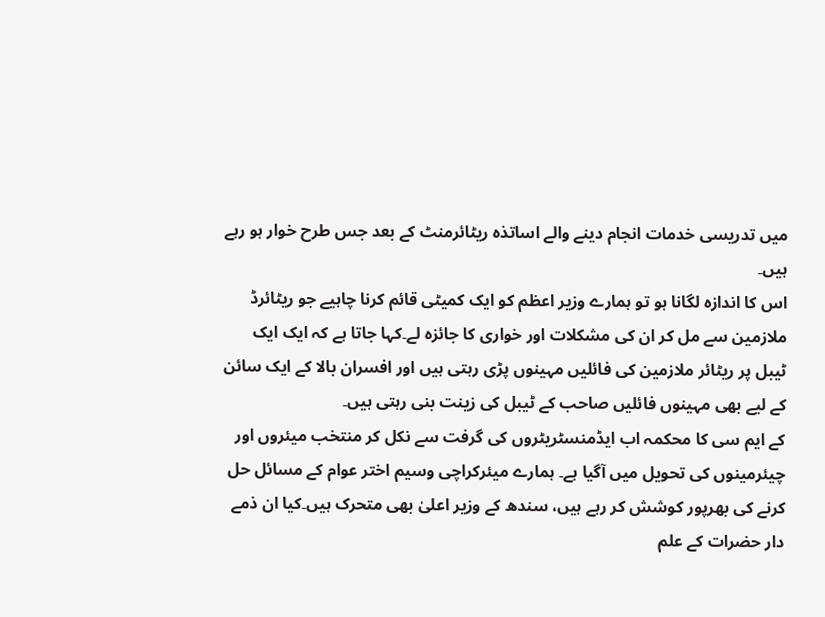میں تدریسی خدمات انجام دینے والے اساتذہ ریٹائرمنٹ کے بعد جس طرح خوار ہو رہے ہیں۔
اس کا اندازہ لگانا ہو تو ہمارے وزیر اعظم کو ایک کمیٹی قائم کرنا چاہیے جو ریٹائرڈ ملازمین سے مل کر ان کی مشکلات اور خواری کا جائزہ لے۔کہا جاتا ہے کہ ایک ایک ٹیبل پر ریٹائر ملازمین کی فائلیں مہینوں پڑی رہتی ہیں اور افسران بالا کے ایک سائن کے لیے بھی مہینوں فائلیں صاحب کے ٹیبل کی زینت بنی رہتی ہیں۔
کے ایم سی کا محکمہ اب ایڈمنسٹریٹروں کی گرفت سے نکل کر منتخب میئروں اور چیئرمینوں کی تحویل میں آگیا ہے۔ ہمارے میئرکراچی وسیم اختر عوام کے مسائل حل کرنے کی بھرپور کوشش کر رہے ہیں، سندھ کے وزیر اعلیٰ بھی متحرک ہیں۔کیا ان ذمے دار حضرات کے علم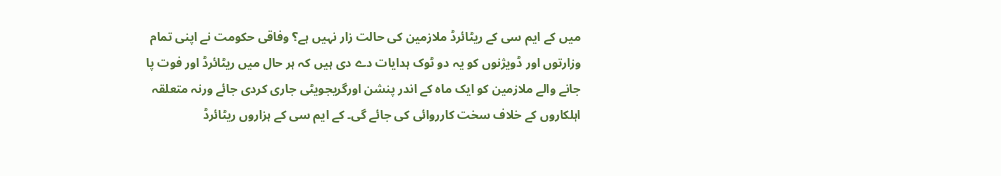میں کے ایم سی کے ریٹائرڈ ملازمین کی حالت زار نہیں ہے؟ وفاقی حکومت نے اپنی تمام وزارتوں اور ڈویژنوں کو یہ دو ٹوک ہدایات دے دی ہیں کہ ہر حال میں ریٹائرڈ اور فوت پا جانے والے ملازمین کو ایک ماہ کے اندر پنشن اورگریجویٹی جاری کردی جائے ورنہ متعلقہ اہلکاروں کے خلاف سخت کارروائی کی جائے گی۔ کے ایم سی کے ہزاروں ریٹائرڈ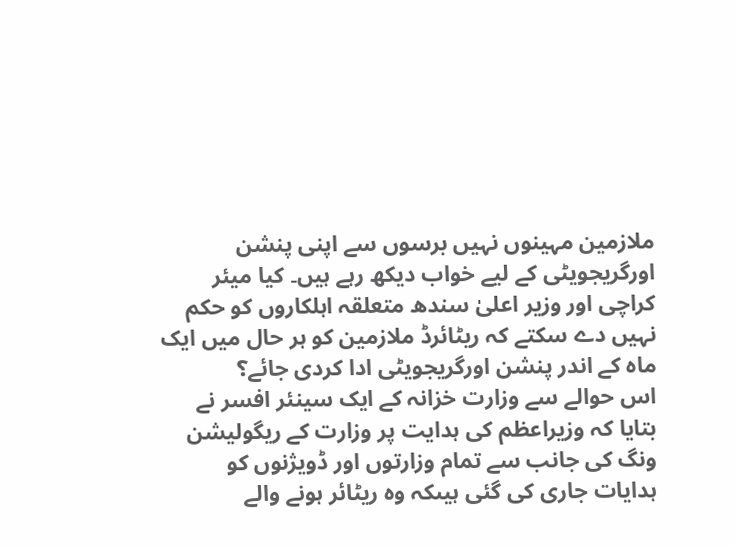ملازمین مہینوں نہیں برسوں سے اپنی پنشن اورگریجویٹی کے لیے خواب دیکھ رہے ہیں۔ کیا میئر کراچی اور وزیر اعلیٰ سندھ متعلقہ اہلکاروں کو حکم نہیں دے سکتے کہ ریٹائرڈ ملازمین کو ہر حال میں ایک ماہ کے اندر پنشن اورگریجویٹی ادا کردی جائے؟
اس حوالے سے وزارت خزانہ کے ایک سینئر افسر نے بتایا کہ وزیراعظم کی ہدایت پر وزارت کے ریگولیشن ونگ کی جانب سے تمام وزارتوں اور ڈویژنوں کو ہدایات جاری کی گئی ہیںکہ وہ ریٹائر ہونے والے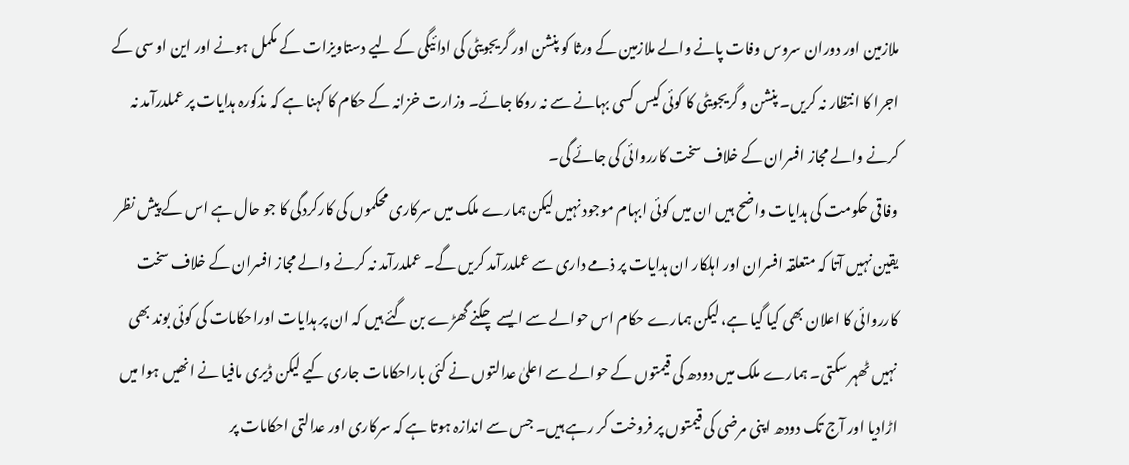ملازمین اور دوران سروس وفات پانے والے ملازمین کے ورثا کو پنشن اور گریجویٹی کی ادائیگی کے لیے دستاویزات کے مکمل ہونے اور این او سی کے اجرا کا انتظار نہ کریں۔ پنشن و گریجویٹی کا کوئی کیس کسی بہانے سے نہ روکا جائے۔ وزارت خزانہ کے حکام کا کہنا ہے کہ مذکورہ ہدایات پر عملدرآمد نہ کرنے والے مجاز افسران کے خلاف سخت کارروائی کی جائے گی۔
وفاقی حکومت کی ہدایات واضح ہیں ان میں کوئی ابہام موجود نہیں لیکن ہمارے ملک میں سرکاری محکموں کی کارکردگی کا جو حال ہے اس کے پیش نظر یقین نہیں آتا کہ متعلقہ افسران اور اہلکار ان ہدایات پر ذمے داری سے عملدرآمد کریں گے۔ عملدرآمد نہ کرنے والے مجاز افسران کے خلاف سخت کارروائی کا اعلان بھی کیا گیا ہے، لیکن ہمارے حکام اس حوالے سے ایسے چکنے گھڑے بن گئے ہیں کہ ان پر ہدایات اوراحکامات کی کوئی بوند بھی نہیں ٹھہر سکتی۔ ہمارے ملک میں دودھ کی قیمتوں کے حوالے سے اعلیٰ عدالتوں نے کئی باراحکامات جاری کیے لیکن ڈیری مافیا نے انھیں ہوا میں اڑادیا اور آج تک دودھ اپنی مرضی کی قیمتوں پر فروخت کر رہے ہیں۔ جس سے اندازہ ہوتا ہے کہ سرکاری اور عدالتی احکامات پر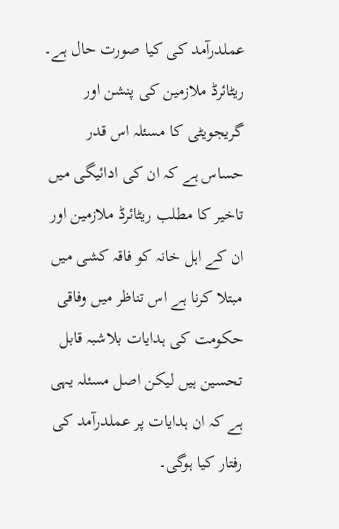عملدرآمد کی کیا صورت حال ہے۔
ریٹائرڈ ملازمین کی پنشن اور گریجویٹی کا مسئلہ اس قدر حساس ہے کہ ان کی ادائیگی میں تاخیر کا مطلب ریٹائرڈ ملازمین اور ان کے اہل خانہ کو فاقہ کشی میں مبتلا کرنا ہے اس تناظر میں وفاقی حکومت کی ہدایات بلاشبہ قابل تحسین ہیں لیکن اصل مسئلہ یہی ہے کہ ان ہدایات پر عملدرآمد کی رفتار کیا ہوگی۔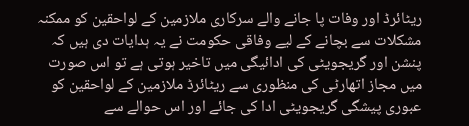ریٹائرڈ اور وفات پا جانے والے سرکاری ملازمین کے لواحقین کو ممکنہ مشکلات سے بچانے کے لیے وفاقی حکومت نے یہ ہدایات دی ہیں کہ پنشن اور گریجویٹی کی ادائیگی میں تاخیر ہوتی ہے تو اس صورت میں مجاز اتھارٹی کی منظوری سے ریٹائرڈ ملازمین کے لواحقین کو عبوری پیشگی گریجویٹی ادا کی جائے اور اس حوالے سے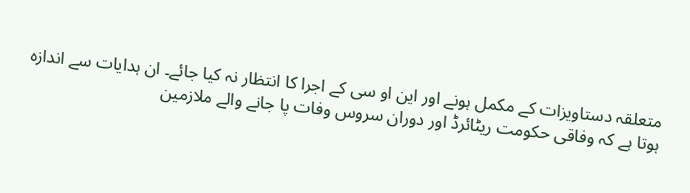متعلقہ دستاویزات کے مکمل ہونے اور این او سی کے اجرا کا انتظار نہ کیا جائے۔ ان ہدایات سے اندازہ ہوتا ہے کہ وفاقی حکومت ریٹائرڈ اور دوران سروس وفات پا جانے والے ملازمین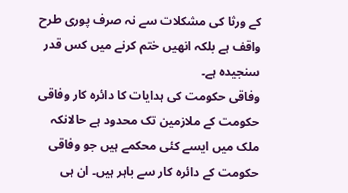کے ورثا کی مشکلات سے نہ صرف پوری طرح واقف ہے بلکہ انھیں ختم کرنے میں کس قدر سنجیدہ ہے۔
وفاقی حکومت کی ہدایات کا دائرہ کار وفاقی حکومت کے ملازمین تک محدود ہے حالانکہ ملک میں ایسے کئی محکمے ہیں جو وفاقی حکومت کے دائرہ کار سے باہر ہیں۔ ان ہی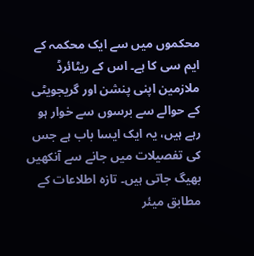محکموں میں سے ایک محکمہ کے ایم سی کا ہے۔ اس کے ریٹائرڈ ملازمین اپنی پنشن اور گریجویٹی کے حوالے سے برسوں سے خوار ہو رہے ہیں، یہ ایک ایسا باب ہے جس کی تفصیلات میں جانے سے آنکھیں بھیگ جاتی ہیں۔ تازہ اطلاعات کے مطابق میئر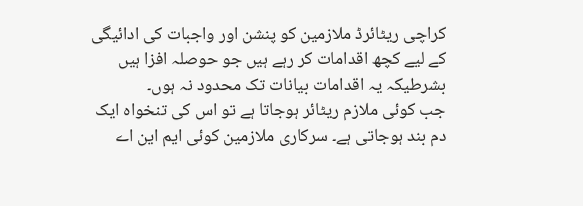کراچی ریٹائرڈ ملازمین کو پنشن اور واجبات کی ادائیگی کے لیے کچھ اقدامات کر رہے ہیں جو حوصلہ افزا ہیں بشرطیکہ یہ اقدامات بیانات تک محدود نہ ہوں۔
جب کوئی ملازم ریٹائر ہوجاتا ہے تو اس کی تنخواہ ایک دم بند ہوجاتی ہے۔ سرکاری ملازمین کوئی ایم این اے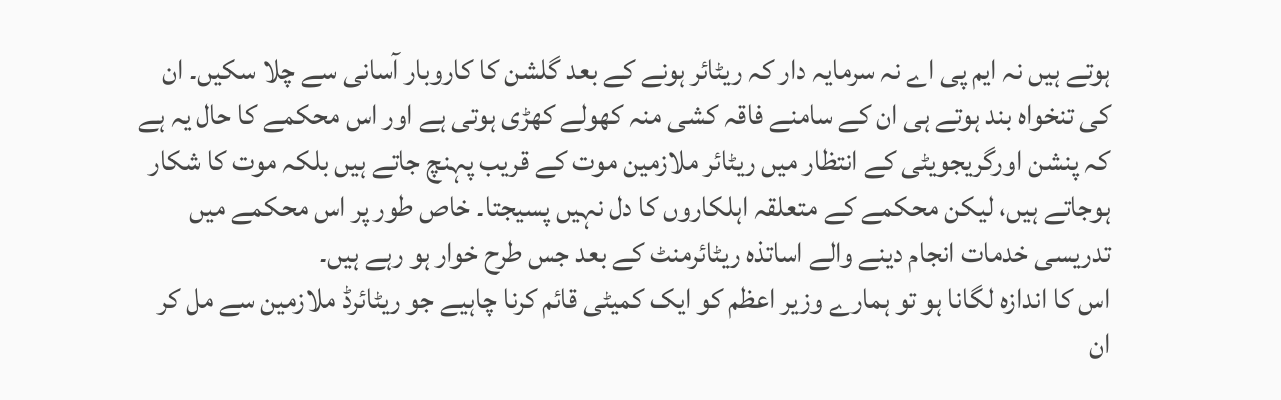ہوتے ہیں نہ ایم پی اے نہ سرمایہ دار کہ ریٹائر ہونے کے بعد گلشن کا کاروبار آسانی سے چلا سکیں۔ ان کی تنخواہ بند ہوتے ہی ان کے سامنے فاقہ کشی منہ کھولے کھڑی ہوتی ہے اور اس محکمے کا حال یہ ہے کہ پنشن اورگریجویٹی کے انتظار میں ریٹائر ملازمین موت کے قریب پہنچ جاتے ہیں بلکہ موت کا شکار ہوجاتے ہیں، لیکن محکمے کے متعلقہ اہلکاروں کا دل نہیں پسیجتا۔ خاص طور پر اس محکمے میں تدریسی خدمات انجام دینے والے اساتذہ ریٹائرمنٹ کے بعد جس طرح خوار ہو رہے ہیں۔
اس کا اندازہ لگانا ہو تو ہمارے وزیر اعظم کو ایک کمیٹی قائم کرنا چاہیے جو ریٹائرڈ ملازمین سے مل کر ان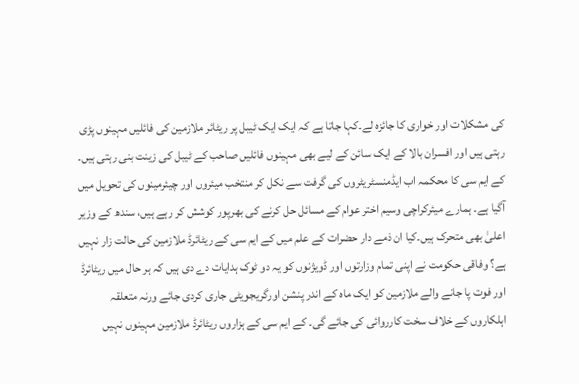کی مشکلات اور خواری کا جائزہ لے۔کہا جاتا ہے کہ ایک ایک ٹیبل پر ریٹائر ملازمین کی فائلیں مہینوں پڑی رہتی ہیں اور افسران بالا کے ایک سائن کے لیے بھی مہینوں فائلیں صاحب کے ٹیبل کی زینت بنی رہتی ہیں۔
کے ایم سی کا محکمہ اب ایڈمنسٹریٹروں کی گرفت سے نکل کر منتخب میئروں اور چیئرمینوں کی تحویل میں آگیا ہے۔ ہمارے میئرکراچی وسیم اختر عوام کے مسائل حل کرنے کی بھرپور کوشش کر رہے ہیں، سندھ کے وزیر اعلیٰ بھی متحرک ہیں۔کیا ان ذمے دار حضرات کے علم میں کے ایم سی کے ریٹائرڈ ملازمین کی حالت زار نہیں ہے؟ وفاقی حکومت نے اپنی تمام وزارتوں اور ڈویژنوں کو یہ دو ٹوک ہدایات دے دی ہیں کہ ہر حال میں ریٹائرڈ اور فوت پا جانے والے ملازمین کو ایک ماہ کے اندر پنشن اورگریجویٹی جاری کردی جائے ورنہ متعلقہ اہلکاروں کے خلاف سخت کارروائی کی جائے گی۔ کے ایم سی کے ہزاروں ریٹائرڈ ملازمین مہینوں نہیں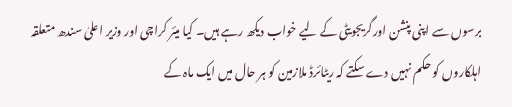برسوں سے اپنی پنشن اورگریجویٹی کے لیے خواب دیکھ رہے ہیں۔ کیا میئر کراچی اور وزیر اعلیٰ سندھ متعلقہ اہلکاروں کو حکم نہیں دے سکتے کہ ریٹائرڈ ملازمین کو ہر حال میں ایک ماہ کے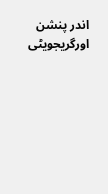اندر پنشن اورگریجویٹی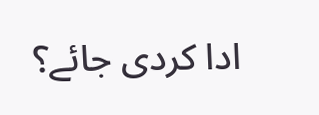ادا کردی جائے؟